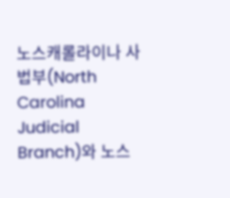노스캐롤라이나 사법부(North Carolina Judicial Branch)와 노스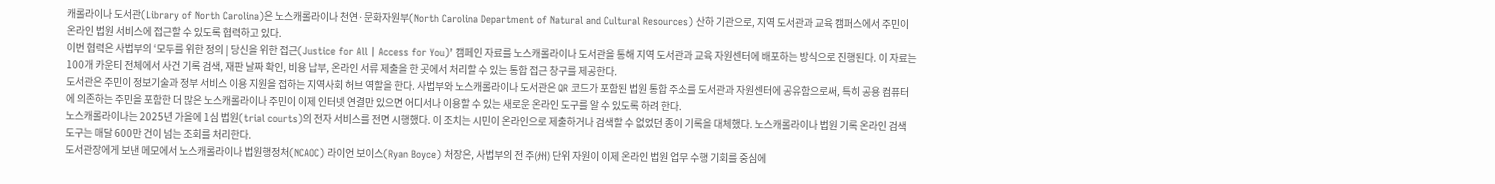캐롤라이나 도서관(Library of North Carolina)은 노스캐롤라이나 천연·문화자원부(North Carolina Department of Natural and Cultural Resources) 산하 기관으로, 지역 도서관과 교육 캠퍼스에서 주민이 온라인 법원 서비스에 접근할 수 있도록 협력하고 있다.
이번 협력은 사법부의 ‘모두를 위한 정의 | 당신을 위한 접근(Justice for All | Access for You)’ 캠페인 자료를 노스캐롤라이나 도서관을 통해 지역 도서관과 교육 자원센터에 배포하는 방식으로 진행된다. 이 자료는 100개 카운티 전체에서 사건 기록 검색, 재판 날짜 확인, 비용 납부, 온라인 서류 제출을 한 곳에서 처리할 수 있는 통합 접근 창구를 제공한다.
도서관은 주민이 정보기술과 정부 서비스 이용 지원을 접하는 지역사회 허브 역할을 한다. 사법부와 노스캐롤라이나 도서관은 QR 코드가 포함된 법원 통합 주소를 도서관과 자원센터에 공유함으로써, 특히 공용 컴퓨터에 의존하는 주민을 포함한 더 많은 노스캐롤라이나 주민이 이제 인터넷 연결만 있으면 어디서나 이용할 수 있는 새로운 온라인 도구를 알 수 있도록 하려 한다.
노스캐롤라이나는 2025년 가을에 1심 법원(trial courts)의 전자 서비스를 전면 시행했다. 이 조치는 시민이 온라인으로 제출하거나 검색할 수 없었던 종이 기록을 대체했다. 노스캐롤라이나 법원 기록 온라인 검색 도구는 매달 600만 건이 넘는 조회를 처리한다.
도서관장에게 보낸 메모에서 노스캐롤라이나 법원행정처(NCAOC) 라이언 보이스(Ryan Boyce) 처장은, 사법부의 전 주(州) 단위 자원이 이제 온라인 법원 업무 수행 기회를 중심에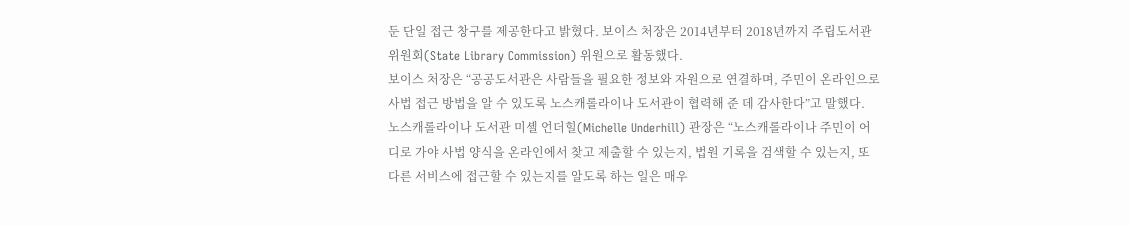둔 단일 접근 창구를 제공한다고 밝혔다. 보이스 처장은 2014년부터 2018년까지 주립도서관위원회(State Library Commission) 위원으로 활동했다.
보이스 처장은 “공공도서관은 사람들을 필요한 정보와 자원으로 연결하며, 주민이 온라인으로 사법 접근 방법을 알 수 있도록 노스캐롤라이나 도서관이 협력해 준 데 감사한다”고 말했다.
노스캐롤라이나 도서관 미셸 언더힐(Michelle Underhill) 관장은 “노스캐롤라이나 주민이 어디로 가야 사법 양식을 온라인에서 찾고 제출할 수 있는지, 법원 기록을 검색할 수 있는지, 또 다른 서비스에 접근할 수 있는지를 알도록 하는 일은 매우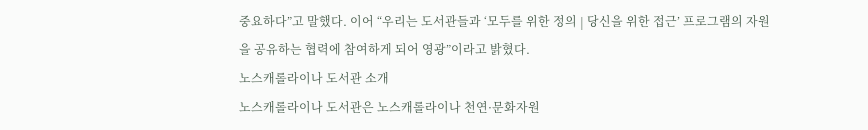중요하다”고 말했다. 이어 “우리는 도서관들과 ‘모두를 위한 정의 | 당신을 위한 접근’ 프로그램의 자원을 공유하는 협력에 참여하게 되어 영광”이라고 밝혔다.
노스캐롤라이나 도서관 소개
노스캐롤라이나 도서관은 노스캐롤라이나 천연·문화자원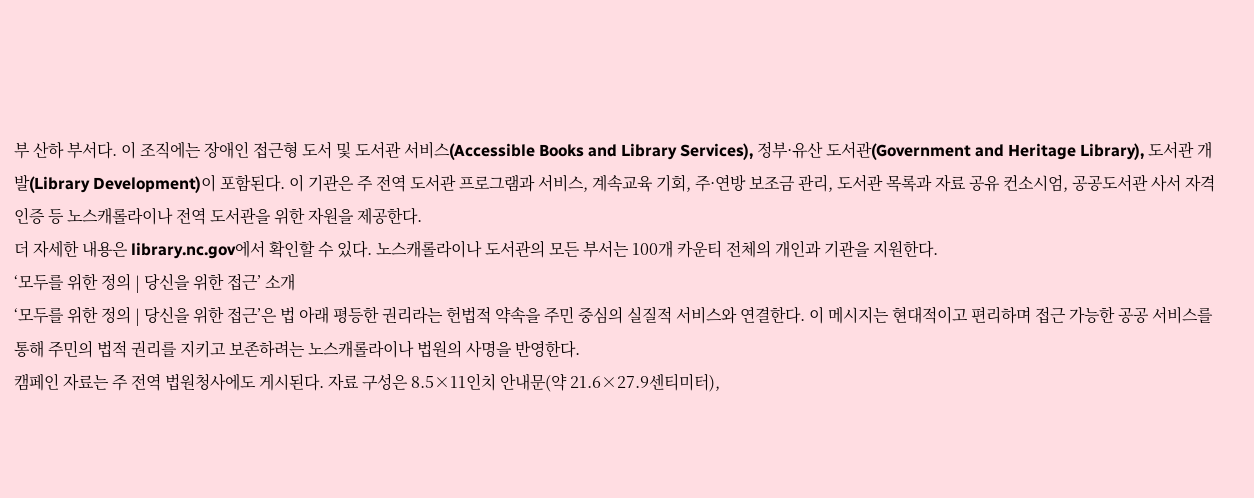부 산하 부서다. 이 조직에는 장애인 접근형 도서 및 도서관 서비스(Accessible Books and Library Services), 정부·유산 도서관(Government and Heritage Library), 도서관 개발(Library Development)이 포함된다. 이 기관은 주 전역 도서관 프로그램과 서비스, 계속교육 기회, 주·연방 보조금 관리, 도서관 목록과 자료 공유 컨소시엄, 공공도서관 사서 자격 인증 등 노스캐롤라이나 전역 도서관을 위한 자원을 제공한다.
더 자세한 내용은 library.nc.gov에서 확인할 수 있다. 노스캐롤라이나 도서관의 모든 부서는 100개 카운티 전체의 개인과 기관을 지원한다.
‘모두를 위한 정의 | 당신을 위한 접근’ 소개
‘모두를 위한 정의 | 당신을 위한 접근’은 법 아래 평등한 권리라는 헌법적 약속을 주민 중심의 실질적 서비스와 연결한다. 이 메시지는 현대적이고 편리하며 접근 가능한 공공 서비스를 통해 주민의 법적 권리를 지키고 보존하려는 노스캐롤라이나 법원의 사명을 반영한다.
캠페인 자료는 주 전역 법원청사에도 게시된다. 자료 구성은 8.5×11인치 안내문(약 21.6×27.9센티미터),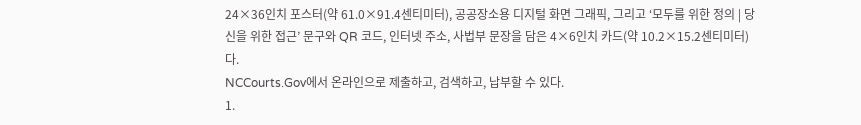24×36인치 포스터(약 61.0×91.4센티미터), 공공장소용 디지털 화면 그래픽, 그리고 ‘모두를 위한 정의 | 당신을 위한 접근’ 문구와 QR 코드, 인터넷 주소, 사법부 문장을 담은 4×6인치 카드(약 10.2×15.2센티미터)다.
NCCourts.Gov에서 온라인으로 제출하고, 검색하고, 납부할 수 있다.
1.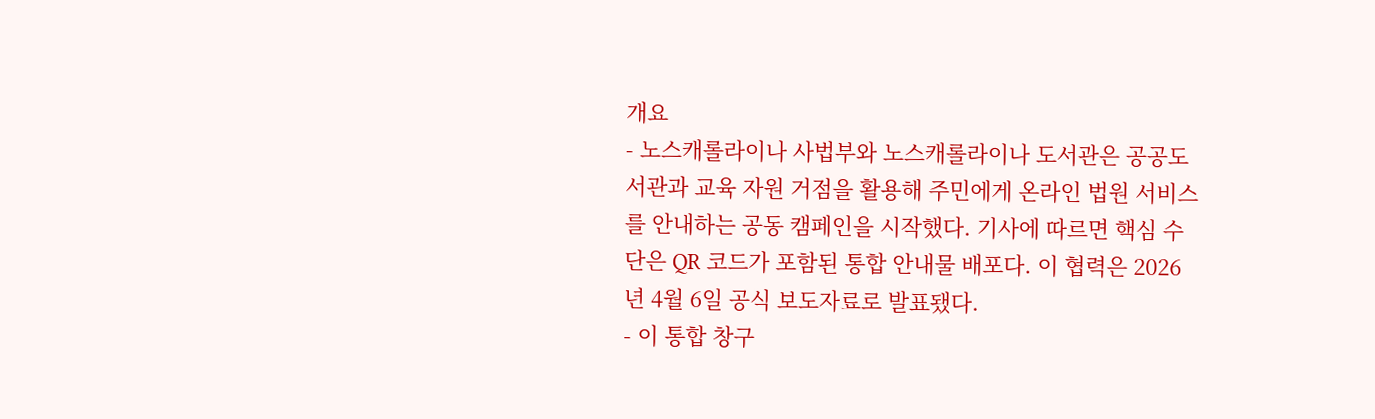개요
- 노스캐롤라이나 사법부와 노스캐롤라이나 도서관은 공공도서관과 교육 자원 거점을 활용해 주민에게 온라인 법원 서비스를 안내하는 공동 캠페인을 시작했다. 기사에 따르면 핵심 수단은 QR 코드가 포함된 통합 안내물 배포다. 이 협력은 2026년 4월 6일 공식 보도자료로 발표됐다.
- 이 통합 창구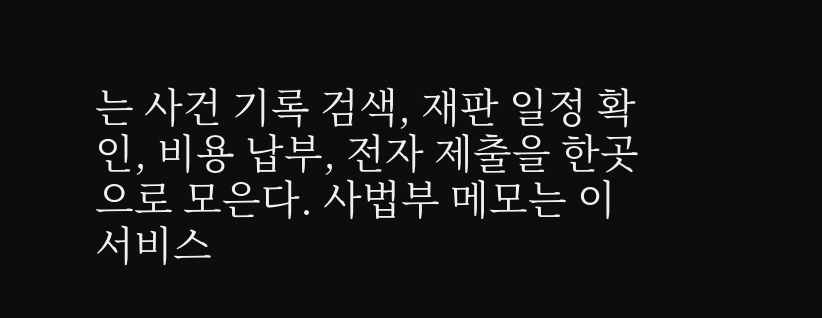는 사건 기록 검색, 재판 일정 확인, 비용 납부, 전자 제출을 한곳으로 모은다. 사법부 메모는 이 서비스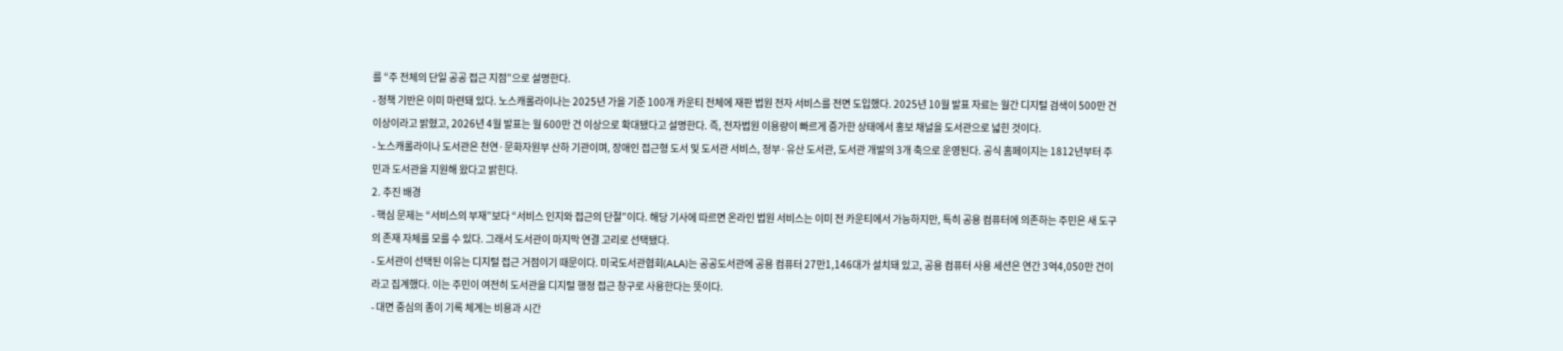를 “주 전체의 단일 공공 접근 지점”으로 설명한다.
- 정책 기반은 이미 마련돼 있다. 노스캐롤라이나는 2025년 가을 기준 100개 카운티 전체에 재판 법원 전자 서비스를 전면 도입했다. 2025년 10월 발표 자료는 월간 디지털 검색이 500만 건 이상이라고 밝혔고, 2026년 4월 발표는 월 600만 건 이상으로 확대됐다고 설명한다. 즉, 전자법원 이용량이 빠르게 증가한 상태에서 홍보 채널을 도서관으로 넓힌 것이다.
- 노스캐롤라이나 도서관은 천연·문화자원부 산하 기관이며, 장애인 접근형 도서 및 도서관 서비스, 정부·유산 도서관, 도서관 개발의 3개 축으로 운영된다. 공식 홈페이지는 1812년부터 주민과 도서관을 지원해 왔다고 밝힌다.
2. 추진 배경
- 핵심 문제는 “서비스의 부재”보다 “서비스 인지와 접근의 단절”이다. 해당 기사에 따르면 온라인 법원 서비스는 이미 전 카운티에서 가능하지만, 특히 공용 컴퓨터에 의존하는 주민은 새 도구의 존재 자체를 모를 수 있다. 그래서 도서관이 마지막 연결 고리로 선택됐다.
- 도서관이 선택된 이유는 디지털 접근 거점이기 때문이다. 미국도서관협회(ALA)는 공공도서관에 공용 컴퓨터 27만1,146대가 설치돼 있고, 공용 컴퓨터 사용 세션은 연간 3억4,050만 건이라고 집계했다. 이는 주민이 여전히 도서관을 디지털 행정 접근 창구로 사용한다는 뜻이다.
- 대면 중심의 종이 기록 체계는 비용과 시간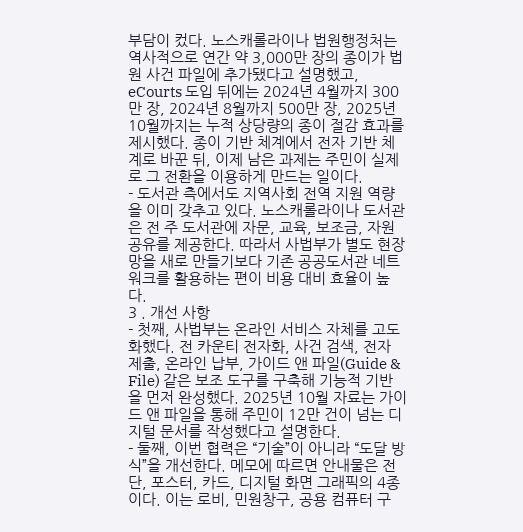부담이 컸다. 노스캐롤라이나 법원행정처는 역사적으로 연간 약 3,000만 장의 종이가 법원 사건 파일에 추가됐다고 설명했고, eCourts 도입 뒤에는 2024년 4월까지 300만 장, 2024년 8월까지 500만 장, 2025년 10월까지는 누적 상당량의 종이 절감 효과를 제시했다. 종이 기반 체계에서 전자 기반 체계로 바꾼 뒤, 이제 남은 과제는 주민이 실제로 그 전환을 이용하게 만드는 일이다.
- 도서관 측에서도 지역사회 전역 지원 역량을 이미 갖추고 있다. 노스캐롤라이나 도서관은 전 주 도서관에 자문, 교육, 보조금, 자원 공유를 제공한다. 따라서 사법부가 별도 현장망을 새로 만들기보다 기존 공공도서관 네트워크를 활용하는 편이 비용 대비 효율이 높다.
3 . 개선 사항
- 첫째, 사법부는 온라인 서비스 자체를 고도화했다. 전 카운티 전자화, 사건 검색, 전자 제출, 온라인 납부, 가이드 앤 파일(Guide & File) 같은 보조 도구를 구축해 기능적 기반을 먼저 완성했다. 2025년 10월 자료는 가이드 앤 파일을 통해 주민이 12만 건이 넘는 디지털 문서를 작성했다고 설명한다.
- 둘째, 이번 협력은 “기술”이 아니라 “도달 방식”을 개선한다. 메모에 따르면 안내물은 전단, 포스터, 카드, 디지털 화면 그래픽의 4종이다. 이는 로비, 민원창구, 공용 컴퓨터 구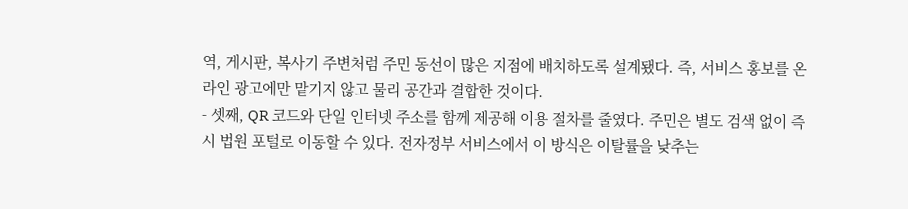역, 게시판, 복사기 주변처럼 주민 동선이 많은 지점에 배치하도록 설계됐다. 즉, 서비스 홍보를 온라인 광고에만 맡기지 않고 물리 공간과 결합한 것이다.
- 셋째, QR 코드와 단일 인터넷 주소를 함께 제공해 이용 절차를 줄였다. 주민은 별도 검색 없이 즉시 법원 포털로 이동할 수 있다. 전자정부 서비스에서 이 방식은 이탈률을 낮추는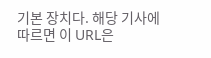기본 장치다. 해당 기사에 따르면 이 URL은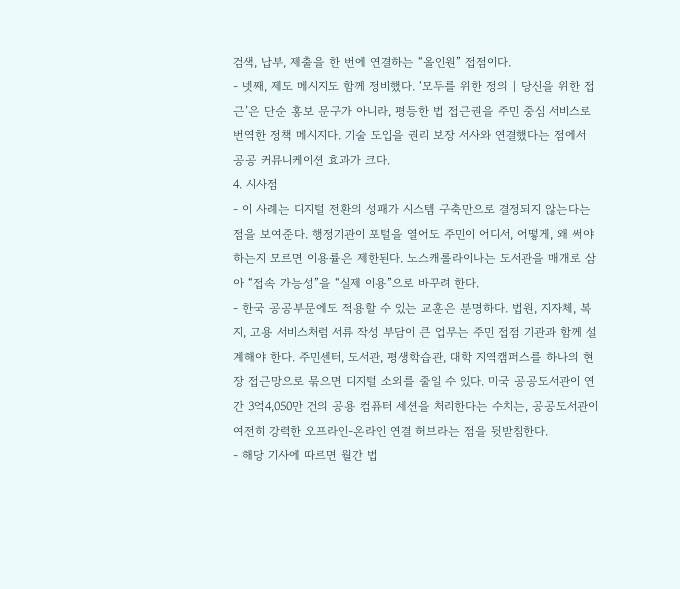검색, 납부, 제출을 한 번에 연결하는 “올인원” 접점이다.
- 넷째, 제도 메시지도 함께 정비했다. ‘모두를 위한 정의 | 당신을 위한 접근’은 단순 홍보 문구가 아니라, 평등한 법 접근권을 주민 중심 서비스로 번역한 정책 메시지다. 기술 도입을 권리 보장 서사와 연결했다는 점에서 공공 커뮤니케이션 효과가 크다.
4. 시사점
- 이 사례는 디지털 전환의 성패가 시스템 구축만으로 결정되지 않는다는 점을 보여준다. 행정기관이 포털을 열어도 주민이 어디서, 어떻게, 왜 써야 하는지 모르면 이용률은 제한된다. 노스캐롤라이나는 도서관을 매개로 삼아 “접속 가능성”을 “실제 이용”으로 바꾸려 한다.
- 한국 공공부문에도 적용할 수 있는 교훈은 분명하다. 법원, 지자체, 복지, 고용 서비스처럼 서류 작성 부담이 큰 업무는 주민 접점 기관과 함께 설계해야 한다. 주민센터, 도서관, 평생학습관, 대학 지역캠퍼스를 하나의 현장 접근망으로 묶으면 디지털 소외를 줄일 수 있다. 미국 공공도서관이 연간 3억4,050만 건의 공용 컴퓨터 세션을 처리한다는 수치는, 공공도서관이 여전히 강력한 오프라인-온라인 연결 허브라는 점을 뒷받침한다.
- 해당 기사에 따르면 월간 법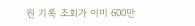원 기록 조회가 이미 600만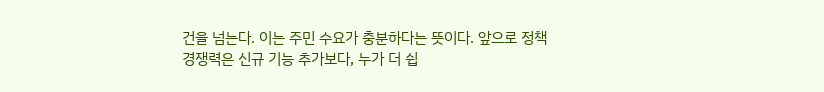건을 넘는다. 이는 주민 수요가 충분하다는 뜻이다. 앞으로 정책 경쟁력은 신규 기능 추가보다, 누가 더 쉽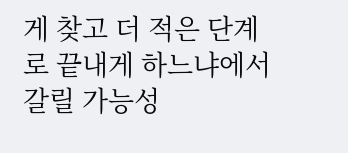게 찾고 더 적은 단계로 끝내게 하느냐에서 갈릴 가능성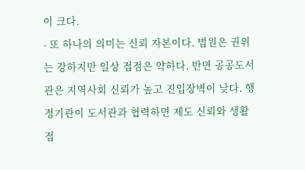이 크다.
- 또 하나의 의미는 신뢰 자본이다. 법원은 권위는 강하지만 일상 접점은 약하다. 반면 공공도서관은 지역사회 신뢰가 높고 진입장벽이 낮다. 행정기관이 도서관과 협력하면 제도 신뢰와 생활 접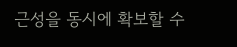근성을 동시에 확보할 수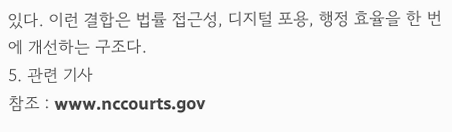있다. 이런 결합은 법률 접근성, 디지털 포용, 행정 효율을 한 번에 개선하는 구조다.
5. 관련 기사
참조 : www.nccourts.gov